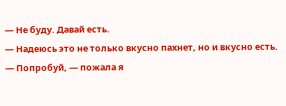— Не буду. Давай есть.
— Надеюсь это не только вкусно пахнет, но и вкусно есть.
— Попробуй, — пожала я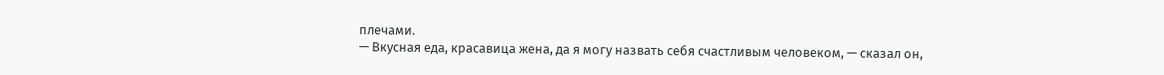плечами.
— Вкусная еда, красавица жена, да я могу назвать себя счастливым человеком, — сказал он,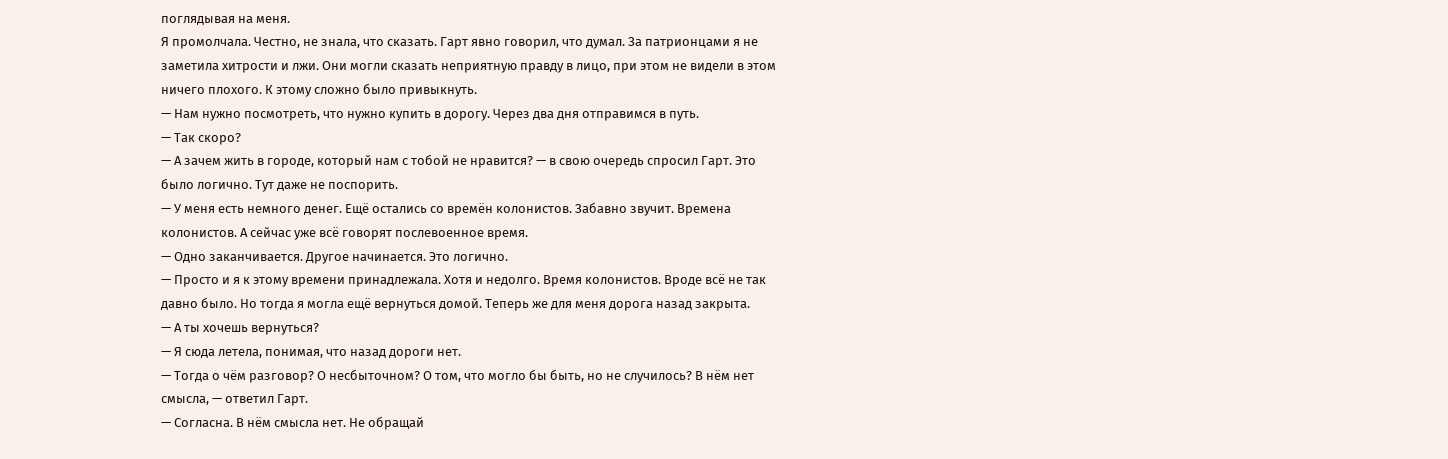поглядывая на меня.
Я промолчала. Честно, не знала, что сказать. Гарт явно говорил, что думал. За патрионцами я не заметила хитрости и лжи. Они могли сказать неприятную правду в лицо, при этом не видели в этом ничего плохого. К этому сложно было привыкнуть.
— Нам нужно посмотреть, что нужно купить в дорогу. Через два дня отправимся в путь.
— Так скоро?
— А зачем жить в городе, который нам с тобой не нравится? — в свою очередь спросил Гарт. Это было логично. Тут даже не поспорить.
— У меня есть немного денег. Ещё остались со времён колонистов. Забавно звучит. Времена колонистов. А сейчас уже всё говорят послевоенное время.
— Одно заканчивается. Другое начинается. Это логично.
— Просто и я к этому времени принадлежала. Хотя и недолго. Время колонистов. Вроде всё не так давно было. Но тогда я могла ещё вернуться домой. Теперь же для меня дорога назад закрыта.
— А ты хочешь вернуться?
— Я сюда летела, понимая, что назад дороги нет.
— Тогда о чём разговор? О несбыточном? О том, что могло бы быть, но не случилось? В нём нет смысла, — ответил Гарт.
— Согласна. В нём смысла нет. Не обращай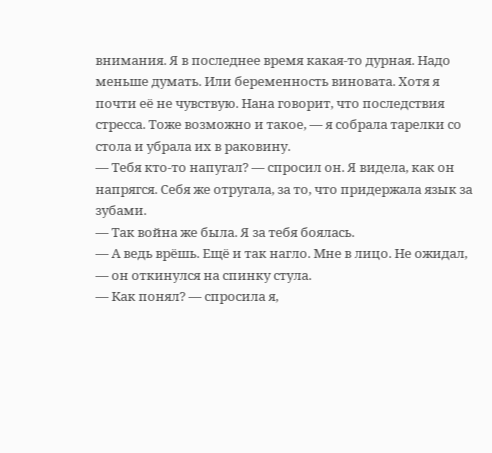внимания. Я в последнее время какая-то дурная. Надо меньше думать. Или беременность виновата. Хотя я почти её не чувствую. Нана говорит, что последствия стресса. Тоже возможно и такое, — я собрала тарелки со стола и убрала их в раковину.
— Тебя кто-то напугал? — спросил он. Я видела, как он напрягся. Себя же отругала, за то, что придержала язык за зубами.
— Так война же была. Я за тебя боялась.
— А ведь врёшь. Ещё и так нагло. Мне в лицо. Не ожидал, — он откинулся на спинку стула.
— Как понял? — спросила я,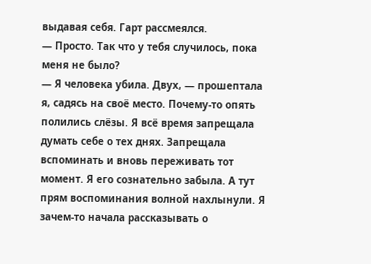выдавая себя. Гарт рассмеялся.
— Просто. Так что у тебя случилось, пока меня не было?
— Я человека убила. Двух, — прошептала я, садясь на своё место. Почему-то опять полились слёзы. Я всё время запрещала думать себе о тех днях. Запрещала вспоминать и вновь переживать тот момент. Я его сознательно забыла. А тут прям воспоминания волной нахлынули. Я зачем-то начала рассказывать о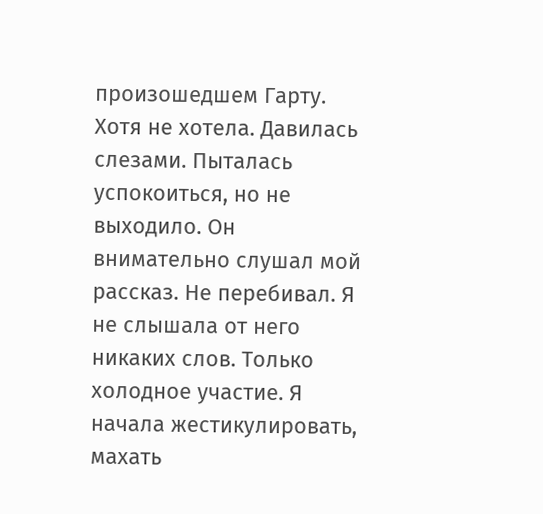произошедшем Гарту. Хотя не хотела. Давилась слезами. Пыталась успокоиться, но не выходило. Он внимательно слушал мой рассказ. Не перебивал. Я не слышала от него никаких слов. Только холодное участие. Я начала жестикулировать, махать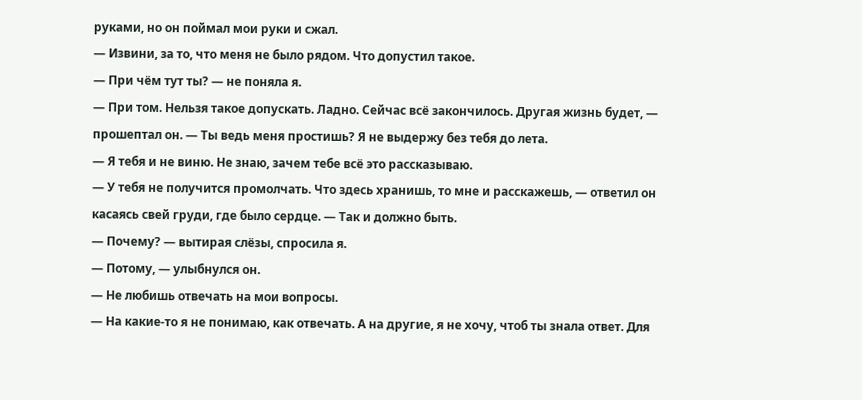руками, но он поймал мои руки и сжал.
— Извини, за то, что меня не было рядом. Что допустил такое.
— При чём тут ты? — не поняла я.
— При том. Нельзя такое допускать. Ладно. Сейчас всё закончилось. Другая жизнь будет, — прошептал он. — Ты ведь меня простишь? Я не выдержу без тебя до лета.
— Я тебя и не виню. Не знаю, зачем тебе всё это рассказываю.
— У тебя не получится промолчать. Что здесь хранишь, то мне и расскажешь, — ответил он касаясь свей груди, где было сердце. — Так и должно быть.
— Почему? — вытирая слёзы, спросила я.
— Потому, — улыбнулся он.
— Не любишь отвечать на мои вопросы.
— На какие-то я не понимаю, как отвечать. А на другие, я не хочу, чтоб ты знала ответ. Для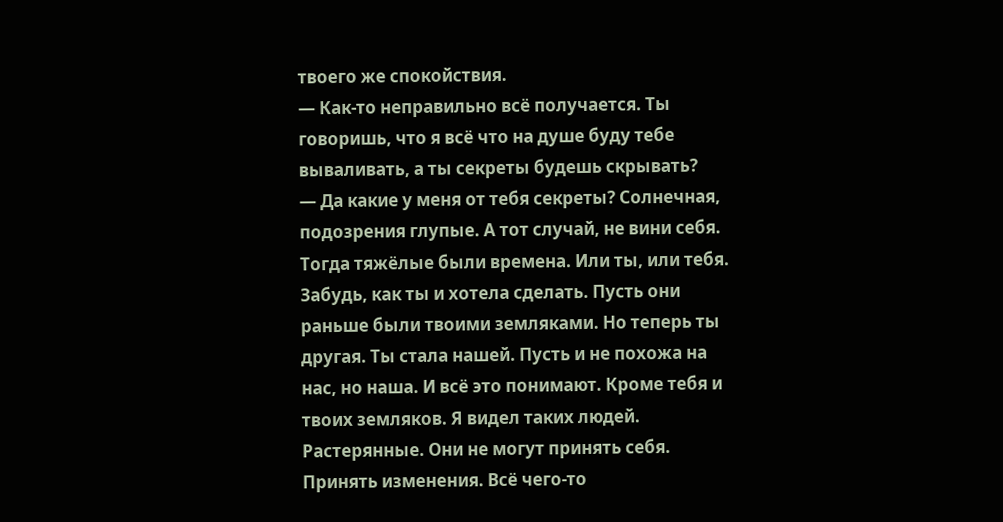твоего же спокойствия.
— Как-то неправильно всё получается. Ты говоришь, что я всё что на душе буду тебе вываливать, а ты секреты будешь скрывать?
— Да какие у меня от тебя секреты? Солнечная, подозрения глупые. А тот случай, не вини себя. Тогда тяжёлые были времена. Или ты, или тебя. Забудь, как ты и хотела сделать. Пусть они раньше были твоими земляками. Но теперь ты другая. Ты стала нашей. Пусть и не похожа на нас, но наша. И всё это понимают. Кроме тебя и твоих земляков. Я видел таких людей. Растерянные. Они не могут принять себя. Принять изменения. Всё чего-то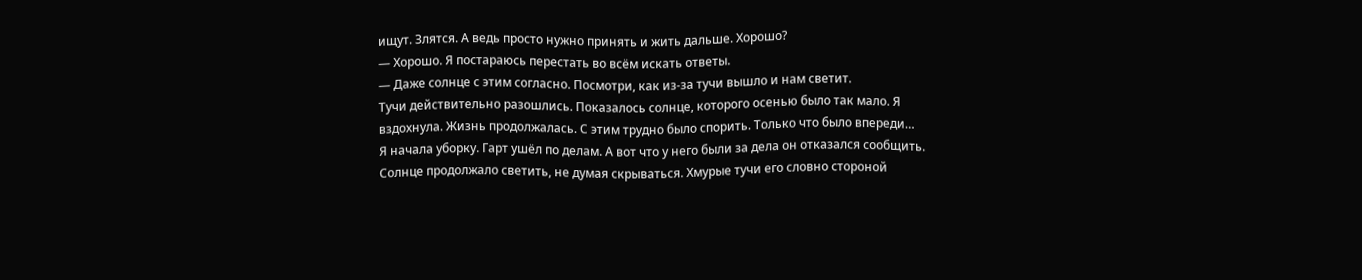ищут. Злятся. А ведь просто нужно принять и жить дальше. Хорошо?
— Хорошо. Я постараюсь перестать во всём искать ответы.
— Даже солнце с этим согласно. Посмотри, как из-за тучи вышло и нам светит.
Тучи действительно разошлись. Показалось солнце, которого осенью было так мало. Я вздохнула. Жизнь продолжалась. С этим трудно было спорить. Только что было впереди…
Я начала уборку. Гарт ушёл по делам. А вот что у него были за дела он отказался сообщить. Солнце продолжало светить, не думая скрываться. Хмурые тучи его словно стороной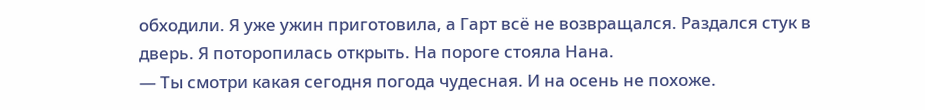обходили. Я уже ужин приготовила, а Гарт всё не возвращался. Раздался стук в дверь. Я поторопилась открыть. На пороге стояла Нана.
— Ты смотри какая сегодня погода чудесная. И на осень не похоже.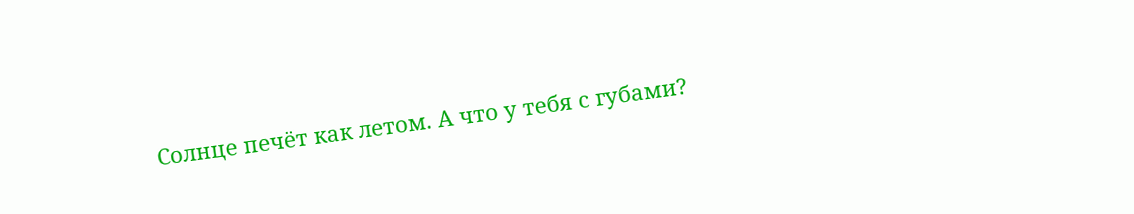Солнце печёт как летом. А что у тебя с губами?